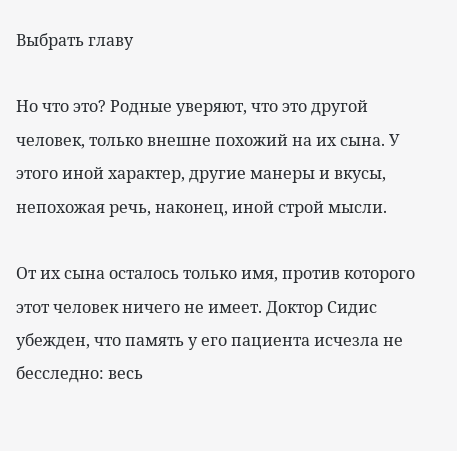Выбрать главу

Но что это? Родные уверяют, что это другой человек, только внешне похожий на их сына. У этого иной характер, другие манеры и вкусы, непохожая речь, наконец, иной строй мысли.

От их сына осталось только имя, против которого этот человек ничего не имеет. Доктор Сидис убежден, что память у его пациента исчезла не бесследно: весь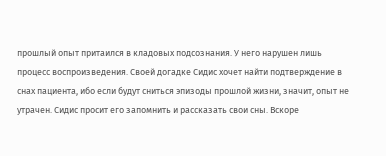прошлый опыт притаился в кладовых подсознания. У него нарушен лишь процесс воспроизведения. Своей догадке Сидис хочет найти подтверждение в снах пациента, ибо если будут сниться эпизоды прошлой жизни, значит, опыт не утрачен. Сидис просит его запомнить и рассказать свои сны. Вскоре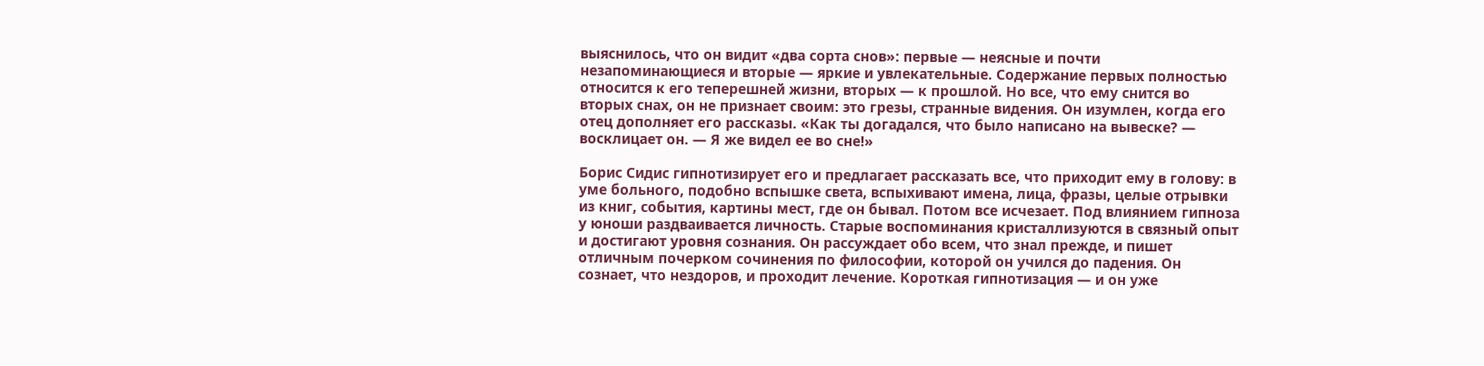выяснилось, что он видит «два сорта снов»: первые — неясные и почти незапоминающиеся и вторые — яркие и увлекательные. Содержание первых полностью относится к его теперешней жизни, вторых — к прошлой. Но все, что ему снится во вторых снах, он не признает своим: это грезы, странные видения. Он изумлен, когда его отец дополняет его рассказы. «Как ты догадался, что было написано на вывеске? — восклицает он. — Я же видел ее во сне!»

Борис Сидис гипнотизирует его и предлагает рассказать все, что приходит ему в голову: в уме больного, подобно вспышке света, вспыхивают имена, лица, фразы, целые отрывки из книг, события, картины мест, где он бывал. Потом все исчезает. Под влиянием гипноза у юноши раздваивается личность. Старые воспоминания кристаллизуются в связный опыт и достигают уровня сознания. Он рассуждает обо всем, что знал прежде, и пишет отличным почерком сочинения по философии, которой он учился до падения. Он сознает, что нездоров, и проходит лечение. Короткая гипнотизация — и он уже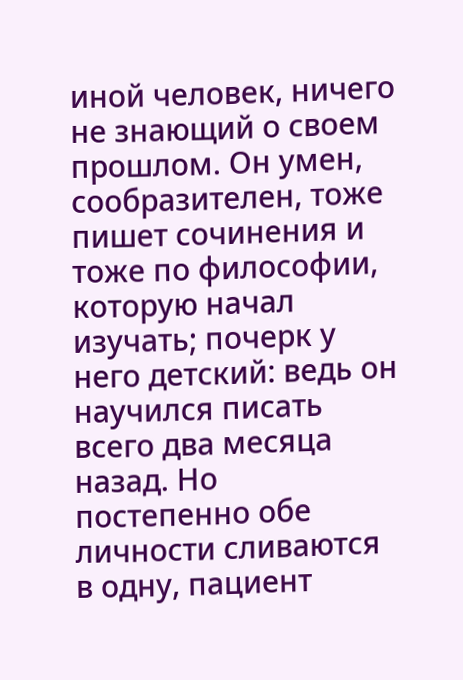иной человек, ничего не знающий о своем прошлом. Он умен, сообразителен, тоже пишет сочинения и тоже по философии, которую начал изучать; почерк у него детский: ведь он научился писать всего два месяца назад. Но постепенно обе личности сливаются в одну, пациент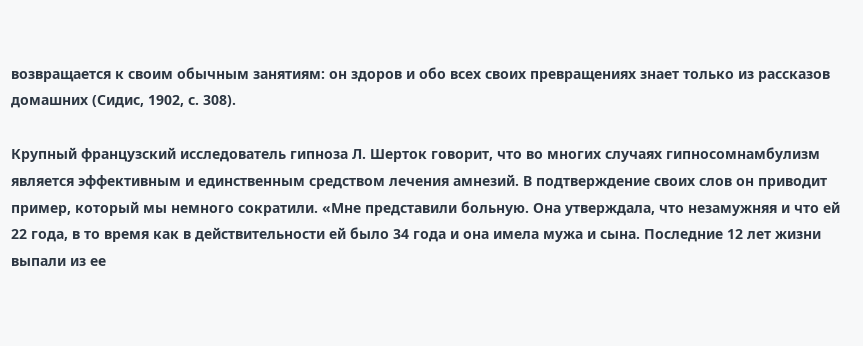возвращается к своим обычным занятиям: он здоров и обо всех своих превращениях знает только из рассказов домашних (Сидис, 1902, с. 308).

Крупный французский исследователь гипноза Л. Шерток говорит, что во многих случаях гипносомнамбулизм является эффективным и единственным средством лечения амнезий. В подтверждение своих слов он приводит пример, который мы немного сократили. «Мне представили больную. Она утверждала, что незамужняя и что ей 22 года, в то время как в действительности ей было 34 года и она имела мужа и сына. Последние 12 лет жизни выпали из ее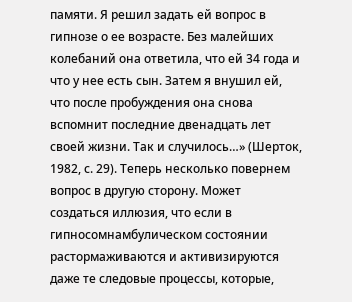памяти. Я решил задать ей вопрос в гипнозе о ее возрасте. Без малейших колебаний она ответила, что ей 34 года и что у нее есть сын. Затем я внушил ей, что после пробуждения она снова вспомнит последние двенадцать лет своей жизни. Так и случилось…» (Шерток, 1982, с. 29). Теперь несколько повернем вопрос в другую сторону. Может создаться иллюзия, что если в гипносомнамбулическом состоянии растормаживаются и активизируются даже те следовые процессы, которые,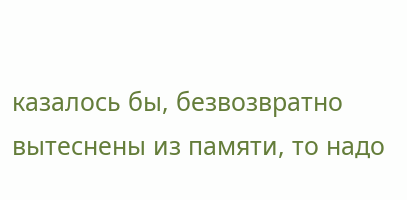казалось бы, безвозвратно вытеснены из памяти, то надо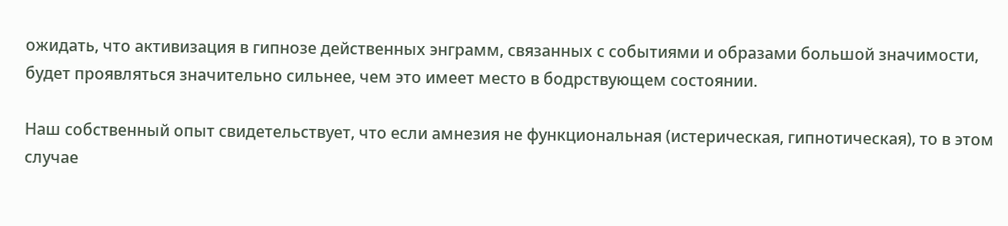ожидать, что активизация в гипнозе действенных энграмм, связанных с событиями и образами большой значимости, будет проявляться значительно сильнее, чем это имеет место в бодрствующем состоянии.

Наш собственный опыт свидетельствует, что если амнезия не функциональная (истерическая, гипнотическая), то в этом случае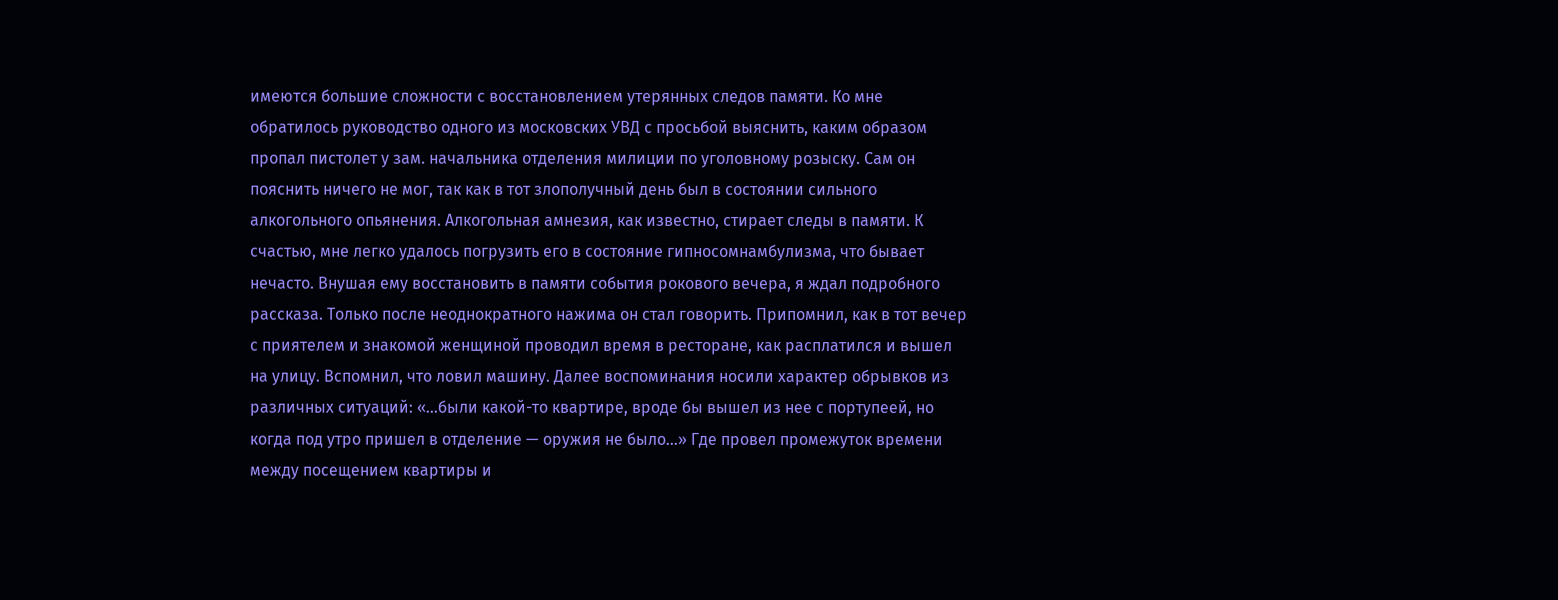имеются большие сложности с восстановлением утерянных следов памяти. Ко мне обратилось руководство одного из московских УВД с просьбой выяснить, каким образом пропал пистолет у зам. начальника отделения милиции по уголовному розыску. Сам он пояснить ничего не мог, так как в тот злополучный день был в состоянии сильного алкогольного опьянения. Алкогольная амнезия, как известно, стирает следы в памяти. К счастью, мне легко удалось погрузить его в состояние гипносомнамбулизма, что бывает нечасто. Внушая ему восстановить в памяти события рокового вечера, я ждал подробного рассказа. Только после неоднократного нажима он стал говорить. Припомнил, как в тот вечер с приятелем и знакомой женщиной проводил время в ресторане, как расплатился и вышел на улицу. Вспомнил, что ловил машину. Далее воспоминания носили характер обрывков из различных ситуаций: «…были какой-то квартире, вроде бы вышел из нее с портупеей, но когда под утро пришел в отделение — оружия не было…» Где провел промежуток времени между посещением квартиры и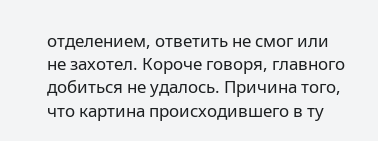отделением, ответить не смог или не захотел. Короче говоря, главного добиться не удалось. Причина того, что картина происходившего в ту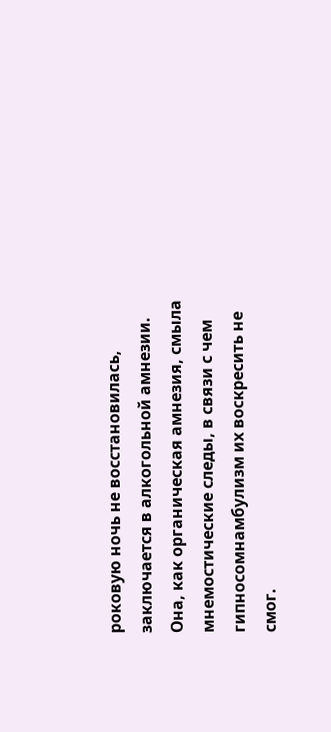роковую ночь не восстановилась, заключается в алкогольной амнезии. Она, как органическая амнезия, смыла мнемостические следы, в связи с чем гипносомнамбулизм их воскресить не смог.